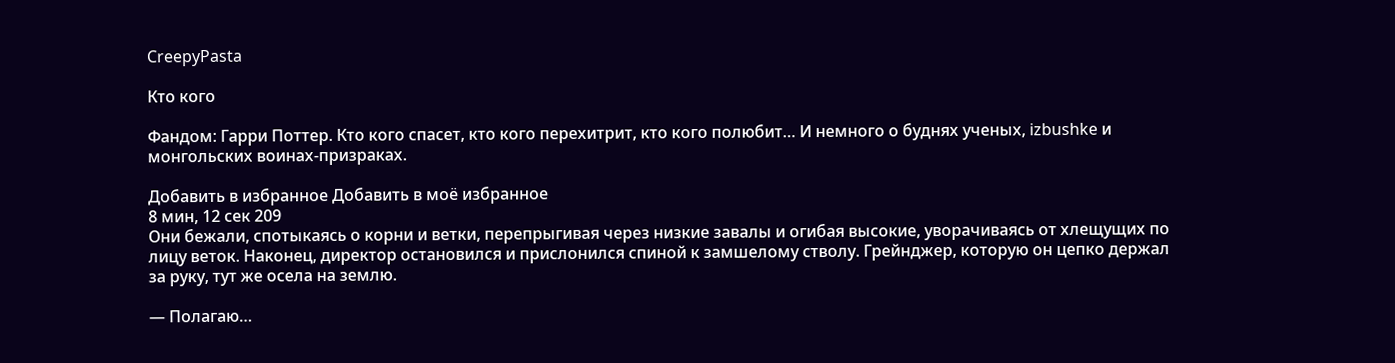CreepyPasta

Кто кого

Фандом: Гарри Поттер. Кто кого спасет, кто кого перехитрит, кто кого полюбит… И немного о буднях ученых, izbushke и монгольских воинах-призраках.

Добавить в избранное Добавить в моё избранное
8 мин, 12 сек 209
Они бежали, спотыкаясь о корни и ветки, перепрыгивая через низкие завалы и огибая высокие, уворачиваясь от хлещущих по лицу веток. Наконец, директор остановился и прислонился спиной к замшелому стволу. Грейнджер, которую он цепко держал за руку, тут же осела на землю.

— Полагаю…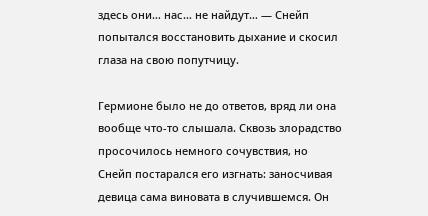здесь они… нас… не найдут… — Снейп попытался восстановить дыхание и скосил глаза на свою попутчицу.

Гермионе было не до ответов, вряд ли она вообще что-то слышала. Сквозь злорадство просочилось немного сочувствия, но Снейп постарался его изгнать: заносчивая девица сама виновата в случившемся. Он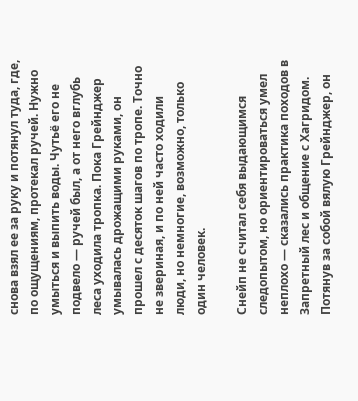снова взял ее за руку и потянул туда, где, по ощущениям, протекал ручей. Нужно умыться и выпить воды. Чутьё его не подвело — ручей был, а от него вглубь леса уходила тропка. Пока Грейнджер умывалась дрожащими руками, он прошел с десяток шагов по тропе. Точно не звериная, и по ней часто ходили люди, но немногие, возможно, только один человек.

Снейп не считал себя выдающимся следопытом, но ориентироваться умел неплохо — сказались практика походов в Запретный лес и общение с Хагридом. Потянув за собой вялую Грейнджер, он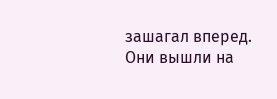зашагал вперед. Они вышли на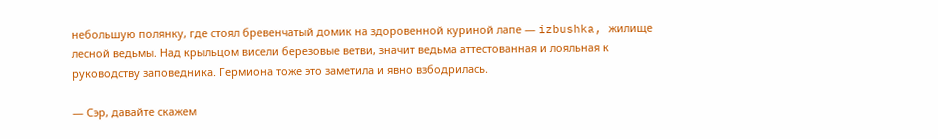небольшую полянку, где стоял бревенчатый домик на здоровенной куриной лапе — izbushka, жилище лесной ведьмы. Над крыльцом висели березовые ветви, значит ведьма аттестованная и лояльная к руководству заповедника. Гермиона тоже это заметила и явно взбодрилась.

— Сэр, давайте скажем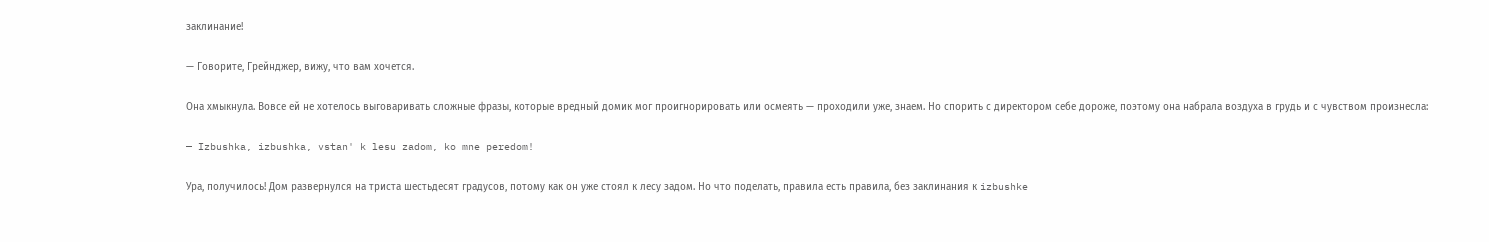заклинание!

— Говорите, Грейнджер, вижу, что вам хочется.

Она хмыкнула. Вовсе ей не хотелось выговаривать сложные фразы, которые вредный домик мог проигнорировать или осмеять — проходили уже, знаем. Но спорить с директором себе дороже, поэтому она набрала воздуха в грудь и с чувством произнесла:

— Izbushka, izbushka, vstan' k lesu zadom, ko mne peredom!

Ура, получилось! Дом развернулся на триста шестьдесят градусов, потому как он уже стоял к лесу задом. Но что поделать, правила есть правила, без заклинания к izbushke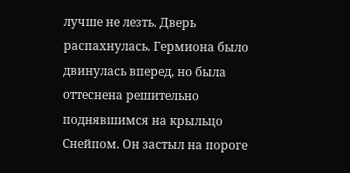лучше не лезть. Дверь распахнулась. Гермиона было двинулась вперед, но была оттеснена решительно поднявшимся на крыльцо Снейпом. Он застыл на пороге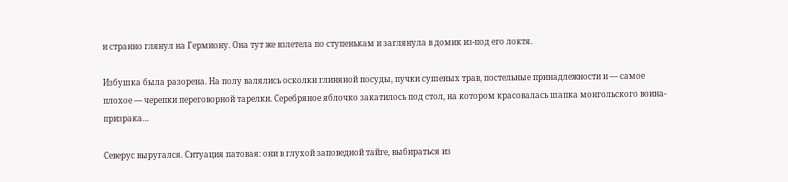и странно глянул на Гермиону. Она тут же взлетела по ступенькам и заглянула в домик из-под его локтя.

Избушка была разорена. На полу валялись осколки глиняной посуды, пучки сушеных трав, постельные принадлежности и — самое плохое — черепки переговорной тарелки. Серебряное яблочко закатилось под стол, на котором красовалась шапка монгольского воина-призрака…

Северус выругался. Ситуация патовая: они в глухой заповедной тайге, выбираться из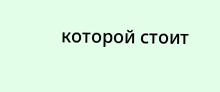которой стоит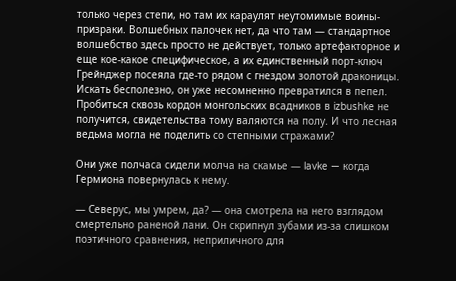только через степи, но там их караулят неутомимые воины-призраки. Волшебных палочек нет, да что там — стандартное волшебство здесь просто не действует, только артефакторное и еще кое-какое специфическое, а их единственный порт-ключ Грейнджер посеяла где-то рядом с гнездом золотой драконицы. Искать бесполезно, он уже несомненно превратился в пепел. Пробиться сквозь кордон монгольских всадников в izbushke не получится, свидетельства тому валяются на полу. И что лесная ведьма могла не поделить со степными стражами?

Они уже полчаса сидели молча на скамье — lavke — когда Гермиона повернулась к нему.

— Северус, мы умрем, да? — она смотрела на него взглядом смертельно раненой лани. Он скрипнул зубами из-за слишком поэтичного сравнения, неприличного для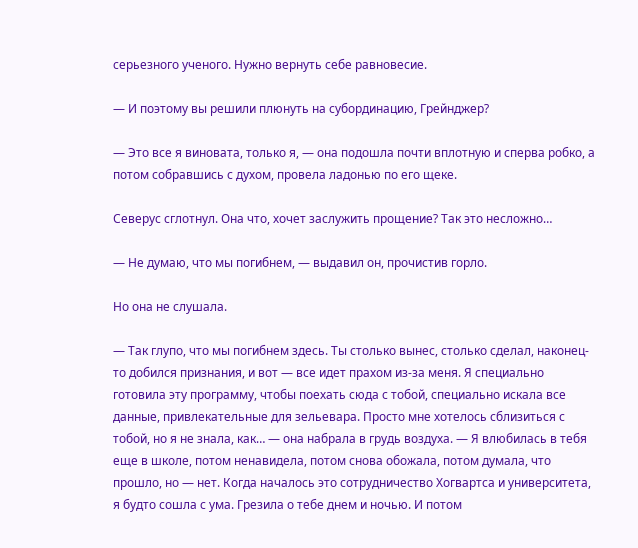серьезного ученого. Нужно вернуть себе равновесие.

— И поэтому вы решили плюнуть на субординацию, Грейнджер?

— Это все я виновата, только я, — она подошла почти вплотную и сперва робко, а потом собравшись с духом, провела ладонью по его щеке.

Северус сглотнул. Она что, хочет заслужить прощение? Так это несложно…

— Не думаю, что мы погибнем, — выдавил он, прочистив горло.

Но она не слушала.

— Так глупо, что мы погибнем здесь. Ты столько вынес, столько сделал, наконец-то добился признания, и вот — все идет прахом из-за меня. Я специально готовила эту программу, чтобы поехать сюда с тобой, специально искала все данные, привлекательные для зельевара. Просто мне хотелось сблизиться с тобой, но я не знала, как… — она набрала в грудь воздуха. — Я влюбилась в тебя еще в школе, потом ненавидела, потом снова обожала, потом думала, что прошло, но — нет. Когда началось это сотрудничество Хогвартса и университета, я будто сошла с ума. Грезила о тебе днем и ночью. И потом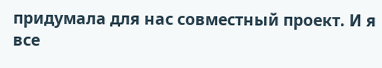придумала для нас совместный проект. И я все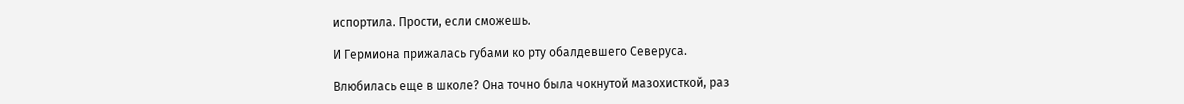испортила. Прости, если сможешь.

И Гермиона прижалась губами ко рту обалдевшего Северуса.

Влюбилась еще в школе? Она точно была чокнутой мазохисткой, раз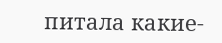питала какие-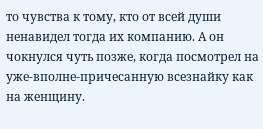то чувства к тому, кто от всей души ненавидел тогда их компанию. А он чокнулся чуть позже, когда посмотрел на уже-вполне-причесанную всезнайку как на женщину.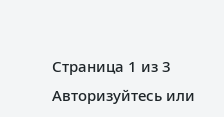Страница 1 из 3
Авторизуйтесь или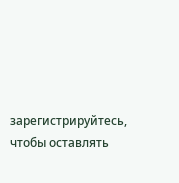зарегистрируйтесь, чтобы оставлять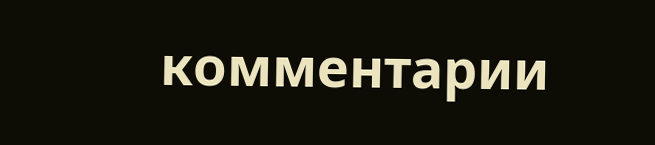комментарии